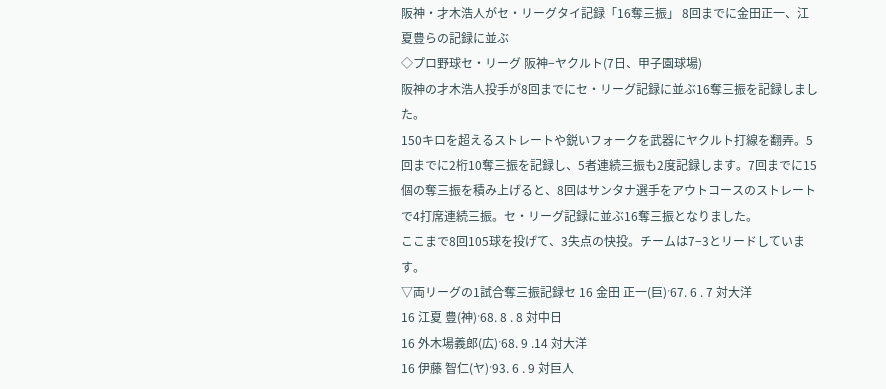阪神・才木浩人がセ・リーグタイ記録「16奪三振」 8回までに金田正一、江夏豊らの記録に並ぶ
◇プロ野球セ・リーグ 阪神−ヤクルト(7日、甲子園球場)
阪神の才木浩人投手が8回までにセ・リーグ記録に並ぶ16奪三振を記録しました。
150キロを超えるストレートや鋭いフォークを武器にヤクルト打線を翻弄。5回までに2桁10奪三振を記録し、5者連続三振も2度記録します。7回までに15個の奪三振を積み上げると、8回はサンタナ選手をアウトコースのストレートで4打席連続三振。セ・リーグ記録に並ぶ16奪三振となりました。
ここまで8回105球を投げて、3失点の快投。チームは7−3とリードしています。
▽両リーグの1試合奪三振記録セ 16 金田 正一(巨)ʼ67. 6 . 7 対大洋
16 江夏 豊(神)ʼ68. 8 . 8 対中日
16 外木場義郎(広)ʼ68. 9 .14 対大洋
16 伊藤 智仁(ヤ)ʼ93. 6 . 9 対巨人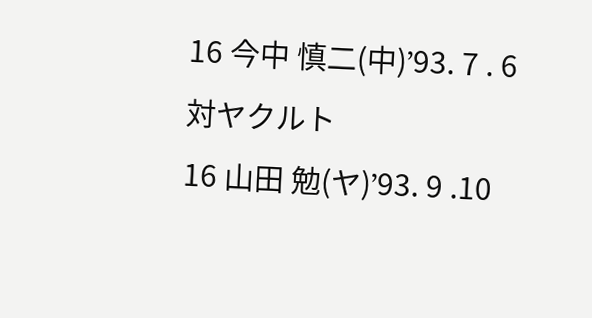16 今中 慎二(中)ʼ93. 7 . 6 対ヤクルト
16 山田 勉(ヤ)ʼ93. 9 .10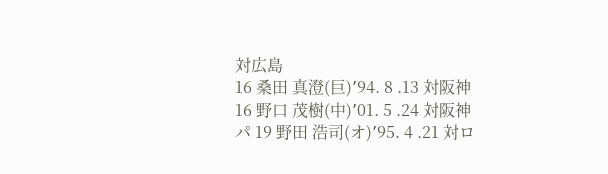対広島
16 桑田 真澄(巨)ʼ94. 8 .13 対阪神
16 野口 茂樹(中)ʼ01. 5 .24 対阪神
パ 19 野田 浩司(オ)ʼ95. 4 .21 対ロ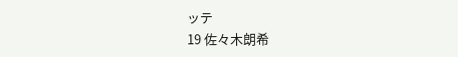ッテ
19 佐々木朗希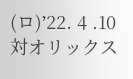(ロ)ʼ22. 4 .10 対オリックス